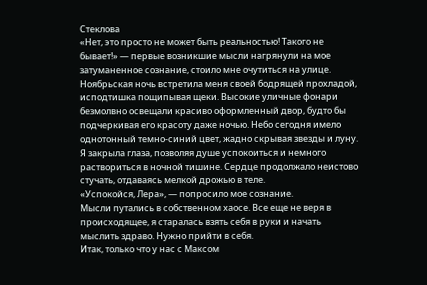Стеклова
«Нет, это просто не может быть реальностью! Такого не бывает!» — первые возникшие мысли нагрянули на мое затуманенное сознание, стоило мне очутиться на улице. Ноябрьская ночь встретила меня своей бодрящей прохладой, исподтишка пощипывая щеки. Высокие уличные фонари безмолвно освещали красиво оформленный двор, будто бы подчеркивая его красоту даже ночью. Небо сегодня имело однотонный темно-синий цвет, жадно скрывая звезды и луну. Я закрыла глаза, позволяя душе успокоиться и немного раствориться в ночной тишине. Сердце продолжало неистово стучать, отдаваясь мелкой дрожью в теле.
«Успокойся, Лера», — попросило мое сознание.
Мысли путались в собственном хаосе. Все еще не веря в происходящее, я старалась взять себя в руки и начать мыслить здраво. Нужно прийти в себя.
Итак, только что у нас с Максом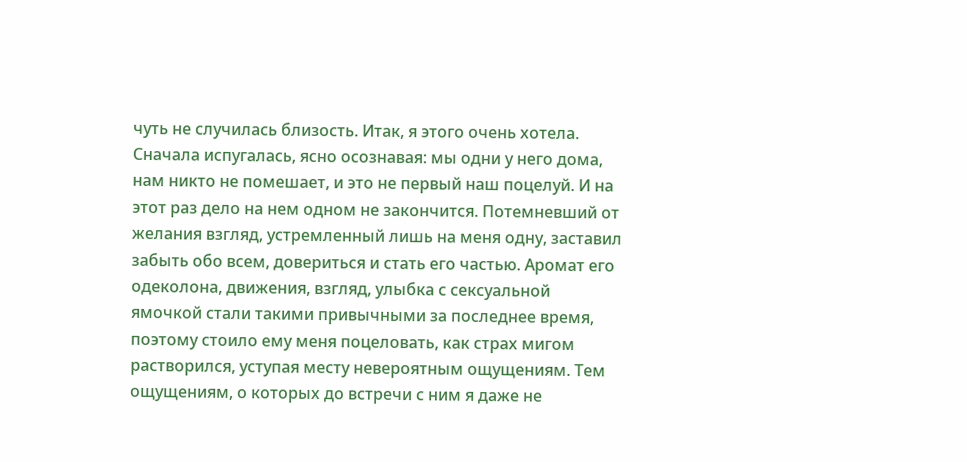чуть не случилась близость. Итак, я этого очень хотела. Сначала испугалась, ясно осознавая: мы одни у него дома, нам никто не помешает, и это не первый наш поцелуй. И на этот раз дело на нем одном не закончится. Потемневший от желания взгляд, устремленный лишь на меня одну, заставил забыть обо всем, довериться и стать его частью. Аромат его одеколона, движения, взгляд, улыбка с сексуальной ямочкой стали такими привычными за последнее время, поэтому стоило ему меня поцеловать, как страх мигом растворился, уступая месту невероятным ощущениям. Тем ощущениям, о которых до встречи с ним я даже не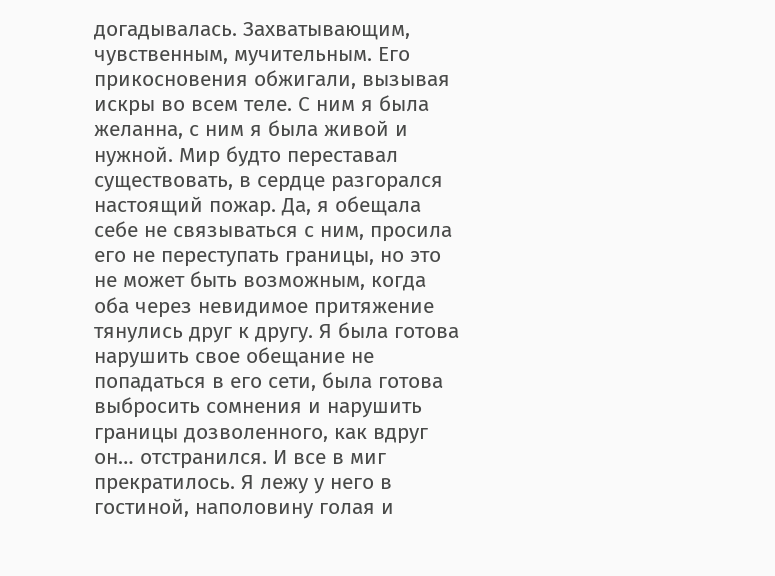догадывалась. Захватывающим, чувственным, мучительным. Его прикосновения обжигали, вызывая искры во всем теле. С ним я была желанна, с ним я была живой и нужной. Мир будто переставал существовать, в сердце разгорался настоящий пожар. Да, я обещала себе не связываться с ним, просила его не переступать границы, но это не может быть возможным, когда оба через невидимое притяжение тянулись друг к другу. Я была готова нарушить свое обещание не попадаться в его сети, была готова выбросить сомнения и нарушить границы дозволенного, как вдруг он… отстранился. И все в миг прекратилось. Я лежу у него в гостиной, наполовину голая и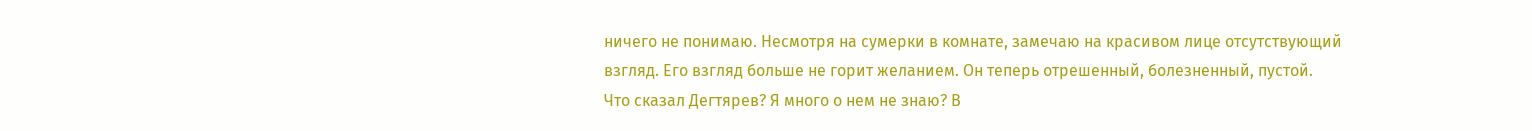ничего не понимаю. Несмотря на сумерки в комнате, замечаю на красивом лице отсутствующий взгляд. Его взгляд больше не горит желанием. Он теперь отрешенный, болезненный, пустой.
Что сказал Дегтярев? Я много о нем не знаю? В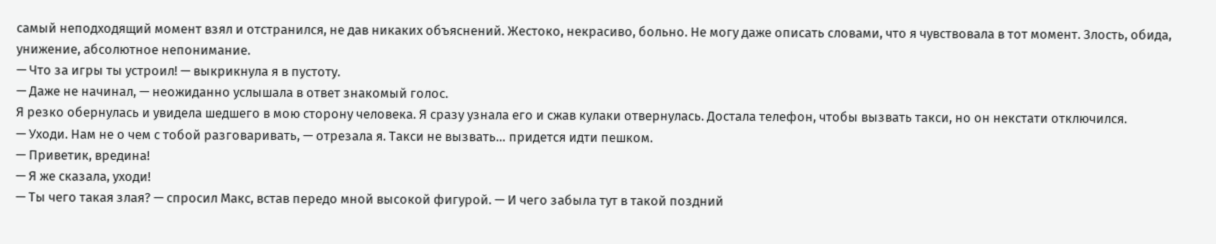самый неподходящий момент взял и отстранился, не дав никаких объяснений. Жестоко, некрасиво, больно. Не могу даже описать словами, что я чувствовала в тот момент. Злость, обида, унижение, абсолютное непонимание.
— Что за игры ты устроил! — выкрикнула я в пустоту.
— Даже не начинал, — неожиданно услышала в ответ знакомый голос.
Я резко обернулась и увидела шедшего в мою сторону человека. Я сразу узнала его и сжав кулаки отвернулась. Достала телефон, чтобы вызвать такси, но он некстати отключился.
— Уходи. Нам не о чем с тобой разговаривать, — отрезала я. Такси не вызвать… придется идти пешком.
— Приветик, вредина!
— Я же сказала, уходи!
— Ты чего такая злая? — спросил Макс, встав передо мной высокой фигурой. — И чего забыла тут в такой поздний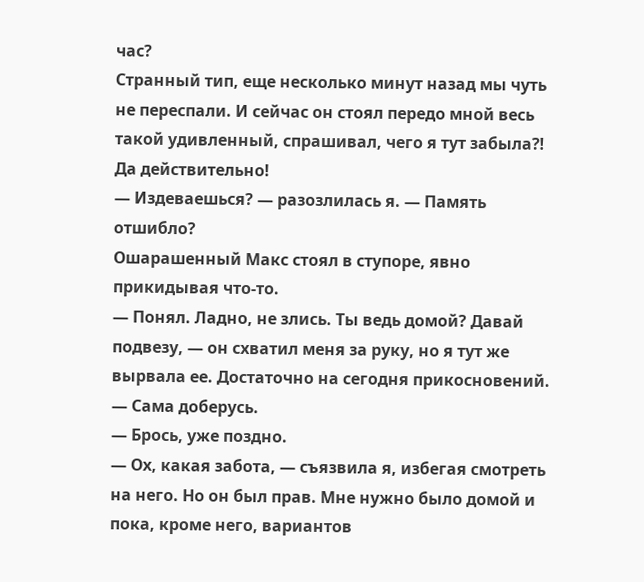час?
Странный тип, еще несколько минут назад мы чуть не переспали. И сейчас он стоял передо мной весь такой удивленный, спрашивал, чего я тут забыла⁈ Да действительно!
— Издеваешься? — разозлилась я. — Память отшибло?
Ошарашенный Макс стоял в ступоре, явно прикидывая что-то.
— Понял. Ладно, не злись. Ты ведь домой? Давай подвезу, — он схватил меня за руку, но я тут же вырвала ее. Достаточно на сегодня прикосновений.
— Сама доберусь.
— Брось, уже поздно.
— Ох, какая забота, — съязвила я, избегая смотреть на него. Но он был прав. Мне нужно было домой и пока, кроме него, вариантов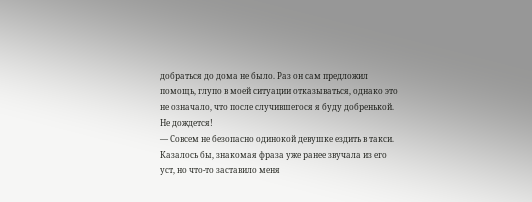добраться до дома не было. Раз он сам предложил помощь, глупо в моей ситуации отказываться, однако это не означало, что после случившегося я буду добренькой.
Не дождется!
— Совсем не безопасно одинокой девушке ездить в такси.
Казалось бы, знакомая фраза уже ранее звучала из его уст, но что-то заставило меня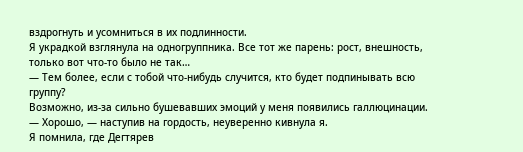вздрогнуть и усомниться в их подлинности.
Я украдкой взглянула на одногруппника. Все тот же парень: рост, внешность, только вот что-то было не так…
— Тем более, если с тобой что-нибудь случится, кто будет подпинывать всю группу?
Возможно, из-за сильно бушевавших эмоций у меня появились галлюцинации.
— Хорошо, — наступив на гордость, неуверенно кивнула я.
Я помнила, где Дегтярев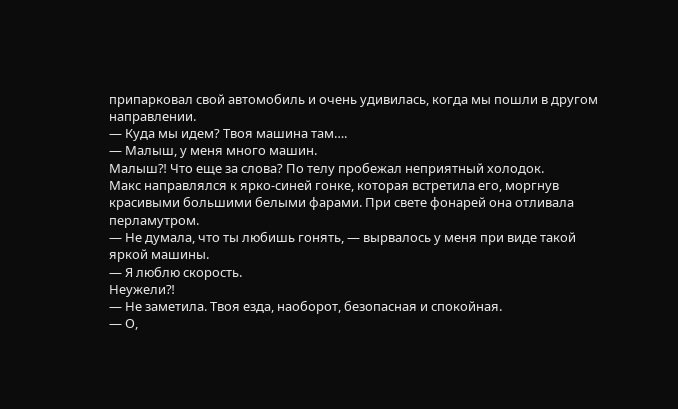припарковал свой автомобиль и очень удивилась, когда мы пошли в другом направлении.
— Куда мы идем? Твоя машина там….
— Малыш, у меня много машин.
Малыш⁈ Что еще за слова? По телу пробежал неприятный холодок.
Макс направлялся к ярко-синей гонке, которая встретила его, моргнув красивыми большими белыми фарами. При свете фонарей она отливала перламутром.
— Не думала, что ты любишь гонять, — вырвалось у меня при виде такой яркой машины.
— Я люблю скорость.
Неужели⁈
— Не заметила. Твоя езда, наоборот, безопасная и спокойная.
— О,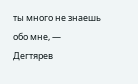ты много не знаешь обо мне, — Дегтярев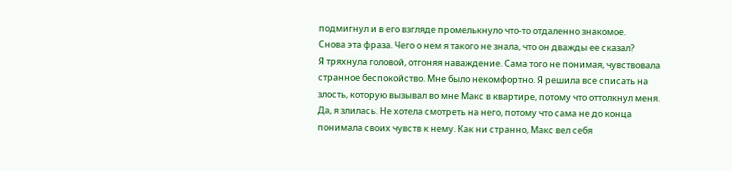подмигнул и в его взгляде промелькнуло что-то отдаленно знакомое.
Снова эта фраза. Чего о нем я такого не знала, что он дважды ее сказал?
Я тряхнула головой, отгоняя наваждение. Сама того не понимая, чувствовала странное беспокойство. Мне было некомфортно. Я решила все списать на злость, которую вызывал во мне Макс в квартире, потому что оттолкнул меня. Да, я злилась. Не хотела смотреть на него, потому что сама не до конца понимала своих чувств к нему. Как ни странно, Макс вел себя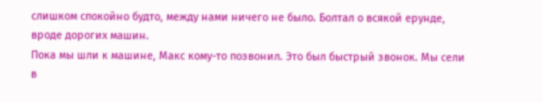слишком спокойно будто, между нами ничего не было. Болтал о всякой ерунде, вроде дорогих машин.
Пока мы шли к машине, Макс кому-то позвонил. Это был быстрый звонок. Мы сели в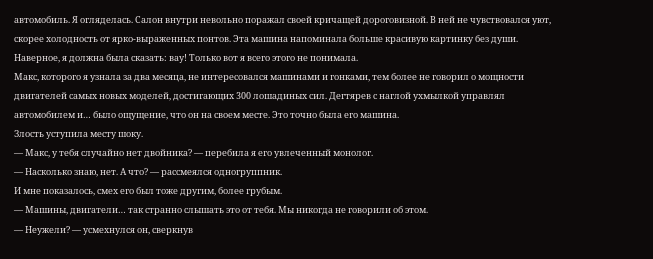автомобиль. Я огляделась. Салон внутри невольно поражал своей кричащей дороговизной. В ней не чувствовался уют, скорее холодность от ярко-выраженных понтов. Эта машина напоминала больше красивую картинку без души. Наверное, я должна была сказать: вау! Только вот я всего этого не понимала.
Макс, которого я узнала за два месяца, не интересовался машинами и гонками, тем более не говорил о мощности двигателей самых новых моделей, достигающих 300 лошадиных сил. Дегтярев с наглой ухмылкой управлял автомобилем и… было ощущение, что он на своем месте. Это точно была его машина.
Злость уступила месту шоку.
— Макс, у тебя случайно нет двойника? — перебила я его увлеченный монолог.
— Насколько знаю, нет. А что? — рассмеялся одногруппник.
И мне показалось, смех его был тоже другим, более грубым.
— Машины, двигатели… так странно слышать это от тебя. Мы никогда не говорили об этом.
— Неужели? — усмехнулся он, сверкнув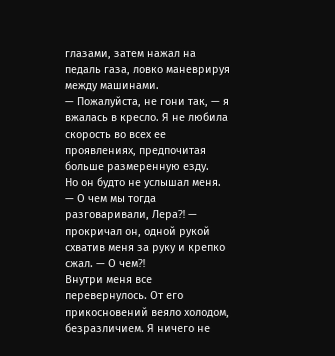глазами, затем нажал на педаль газа, ловко маневрируя между машинами.
— Пожалуйста, не гони так, — я вжалась в кресло. Я не любила скорость во всех ее проявлениях, предпочитая больше размеренную езду.
Но он будто не услышал меня.
— О чем мы тогда разговаривали, Лера⁈ — прокричал он, одной рукой схватив меня за руку и крепко сжал. — О чем⁈
Внутри меня все перевернулось. От его прикосновений веяло холодом, безразличием. Я ничего не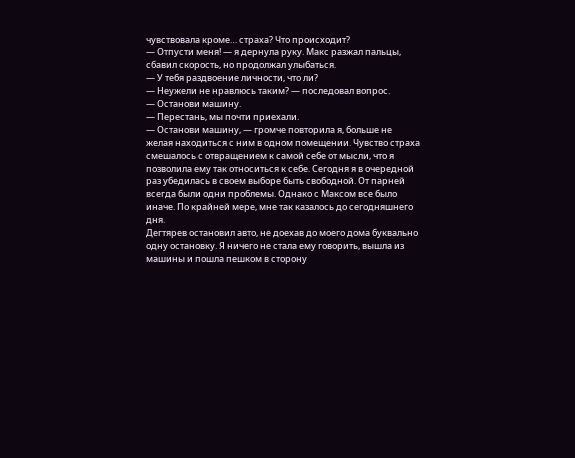чувствовала кроме… страха? Что происходит?
— Отпусти меня! — я дернула руку. Макс разжал пальцы, сбавил скорость, но продолжал улыбаться.
— У тебя раздвоение личности, что ли?
— Неужели не нравлюсь таким? — последовал вопрос.
— Останови машину.
— Перестань, мы почти приехали.
— Останови машину, — громче повторила я, больше не желая находиться с ним в одном помещении. Чувство страха смешалось с отвращением к самой себе от мысли, что я позволила ему так относиться к себе. Сегодня я в очередной раз убедилась в своем выборе быть свободной. От парней всегда были одни проблемы. Однако с Максом все было иначе. По крайней мере, мне так казалось до сегодняшнего дня.
Дегтярев остановил авто, не доехав до моего дома буквально одну остановку. Я ничего не стала ему говорить, вышла из машины и пошла пешком в сторону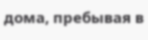дома, пребывая в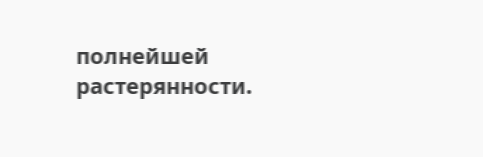полнейшей растерянности.